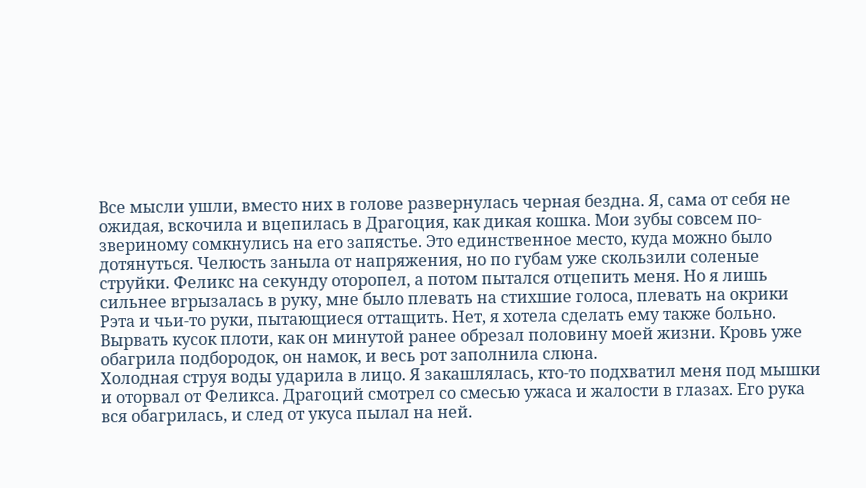Все мысли ушли, вместо них в голове развернулась черная бездна. Я, сама от себя не ожидая, вскочила и вцепилась в Драгоция, как дикая кошка. Мои зубы совсем по-звериному сомкнулись на его запястье. Это единственное место, куда можно было дотянуться. Челюсть заныла от напряжения, но по губам уже скользили соленые струйки. Феликс на секунду оторопел, а потом пытался отцепить меня. Но я лишь сильнее вгрызалась в руку, мне было плевать на стихшие голоса, плевать на окрики Рэта и чьи-то руки, пытающиеся оттащить. Нет, я хотела сделать ему также больно. Вырвать кусок плоти, как он минутой ранее обрезал половину моей жизни. Кровь уже обагрила подбородок, он намок, и весь рот заполнила слюна.
Холодная струя воды ударила в лицо. Я закашлялась, кто-то подхватил меня под мышки и оторвал от Феликса. Драгоций смотрел со смесью ужаса и жалости в глазах. Его рука вся обагрилась, и след от укуса пылал на ней.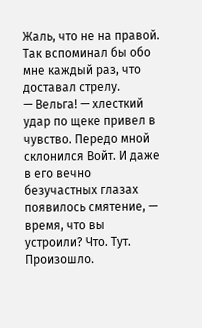Жаль, что не на правой. Так вспоминал бы обо мне каждый раз, что доставал стрелу.
— Вельга! — хлесткий удар по щеке привел в чувство. Передо мной склонился Войт. И даже в его вечно безучастных глазах появилось смятение, — время, что вы устроили? Что. Тут. Произошло.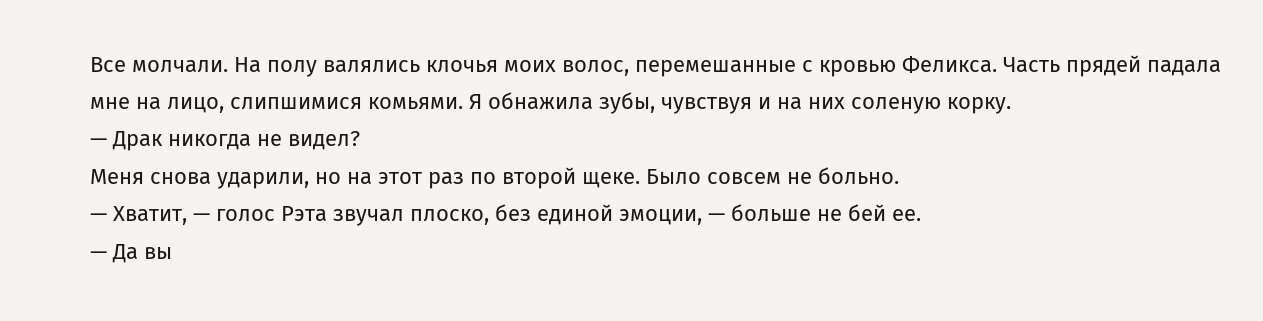Все молчали. На полу валялись клочья моих волос, перемешанные с кровью Феликса. Часть прядей падала мне на лицо, слипшимися комьями. Я обнажила зубы, чувствуя и на них соленую корку.
— Драк никогда не видел?
Меня снова ударили, но на этот раз по второй щеке. Было совсем не больно.
— Хватит, — голос Рэта звучал плоско, без единой эмоции, — больше не бей ее.
— Да вы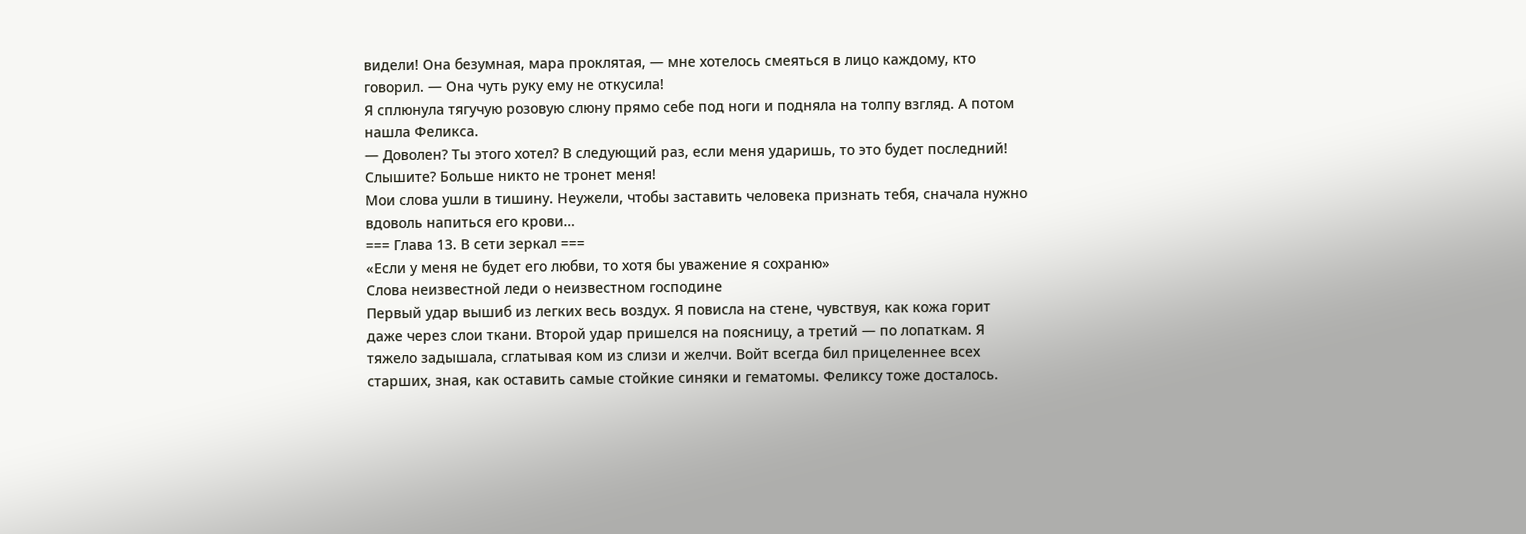видели! Она безумная, мара проклятая, — мне хотелось смеяться в лицо каждому, кто говорил. — Она чуть руку ему не откусила!
Я сплюнула тягучую розовую слюну прямо себе под ноги и подняла на толпу взгляд. А потом нашла Феликса.
— Доволен? Ты этого хотел? В следующий раз, если меня ударишь, то это будет последний! Слышите? Больше никто не тронет меня!
Мои слова ушли в тишину. Неужели, чтобы заставить человека признать тебя, сначала нужно вдоволь напиться его крови…
=== Глава 13. В сети зеркал ===
«Если у меня не будет его любви, то хотя бы уважение я сохраню»
Слова неизвестной леди о неизвестном господине
Первый удар вышиб из легких весь воздух. Я повисла на стене, чувствуя, как кожа горит даже через слои ткани. Второй удар пришелся на поясницу, а третий — по лопаткам. Я тяжело задышала, сглатывая ком из слизи и желчи. Войт всегда бил прицеленнее всех старших, зная, как оставить самые стойкие синяки и гематомы. Феликсу тоже досталось.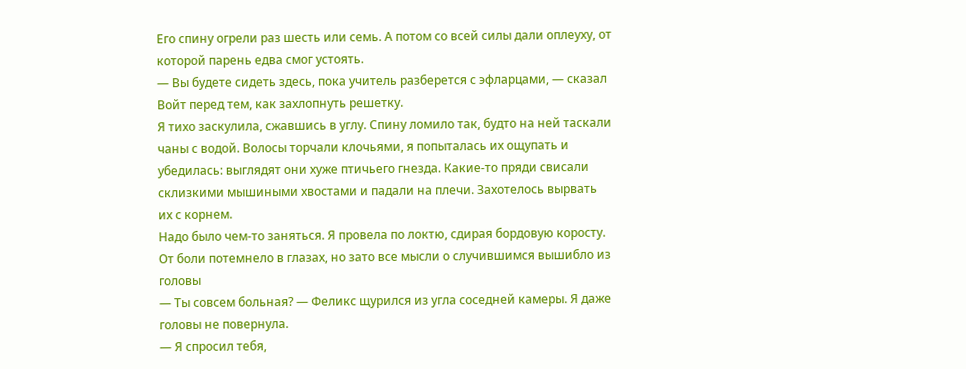Его спину огрели раз шесть или семь. А потом со всей силы дали оплеуху, от которой парень едва смог устоять.
— Вы будете сидеть здесь, пока учитель разберется с эфларцами, — сказал Войт перед тем, как захлопнуть решетку.
Я тихо заскулила, сжавшись в углу. Спину ломило так, будто на ней таскали чаны с водой. Волосы торчали клочьями, я попыталась их ощупать и убедилась: выглядят они хуже птичьего гнезда. Какие-то пряди свисали склизкими мышиными хвостами и падали на плечи. Захотелось вырвать их с корнем.
Надо было чем-то заняться. Я провела по локтю, сдирая бордовую коросту. От боли потемнело в глазах, но зато все мысли о случившимся вышибло из головы
— Ты совсем больная? — Феликс щурился из угла соседней камеры. Я даже головы не повернула.
— Я спросил тебя,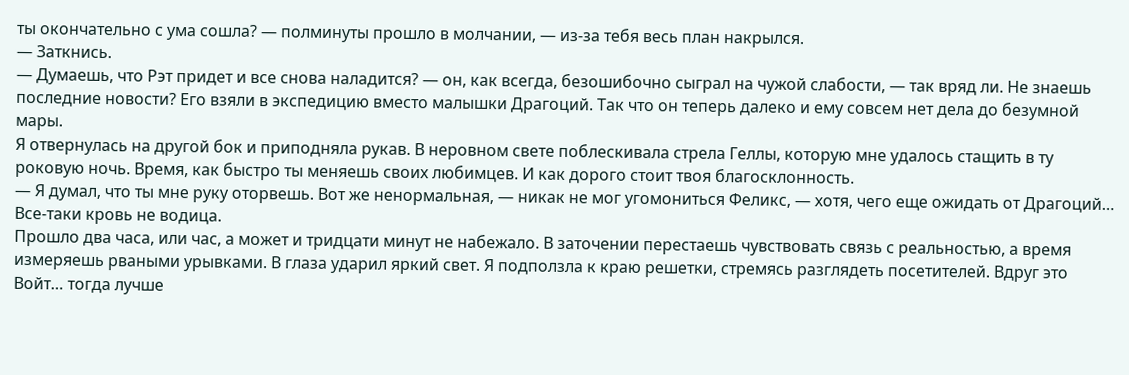ты окончательно с ума сошла? — полминуты прошло в молчании, — из-за тебя весь план накрылся.
— Заткнись.
— Думаешь, что Рэт придет и все снова наладится? — он, как всегда, безошибочно сыграл на чужой слабости, — так вряд ли. Не знаешь последние новости? Его взяли в экспедицию вместо малышки Драгоций. Так что он теперь далеко и ему совсем нет дела до безумной мары.
Я отвернулась на другой бок и приподняла рукав. В неровном свете поблескивала стрела Геллы, которую мне удалось стащить в ту роковую ночь. Время, как быстро ты меняешь своих любимцев. И как дорого стоит твоя благосклонность.
— Я думал, что ты мне руку оторвешь. Вот же ненормальная, — никак не мог угомониться Феликс, — хотя, чего еще ожидать от Драгоций… Все-таки кровь не водица.
Прошло два часа, или час, а может и тридцати минут не набежало. В заточении перестаешь чувствовать связь с реальностью, а время измеряешь рваными урывками. В глаза ударил яркий свет. Я подползла к краю решетки, стремясь разглядеть посетителей. Вдруг это Войт… тогда лучше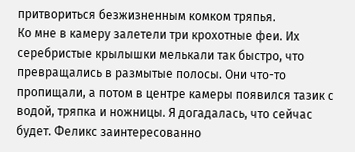притвориться безжизненным комком тряпья.
Ко мне в камеру залетели три крохотные феи. Их серебристые крылышки мелькали так быстро, что превращались в размытые полосы. Они что-то пропищали, а потом в центре камеры появился тазик с водой, тряпка и ножницы. Я догадалась, что сейчас будет. Феликс заинтересованно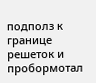подполз к границе решеток и пробормотал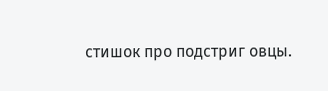стишок про подстриг овцы.